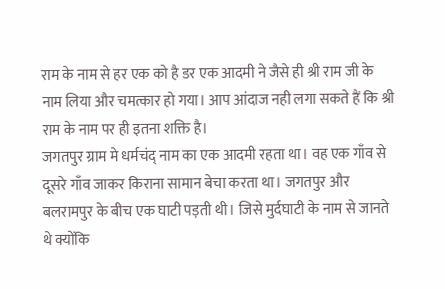राम के नाम से हर एक को है डर एक आदमी ने जैसे ही श्री राम जी के नाम लिया और चमत्कार हो गया। आप आंदाज नही लगा सकते हैं कि श्री राम के नाम पर ही इतना शक्ति है।
जगतपुर ग्राम मे धर्मचंद् नाम का एक आदमी रहता था। वह एक गाँव से दूसरे गाँव जाकर किराना सामान बेचा करता था। जगतपुर और बलरामपुर के बीच एक घाटी पड़ती थी। जिसे मुर्दघाटी के नाम से जानते थे क्योंकि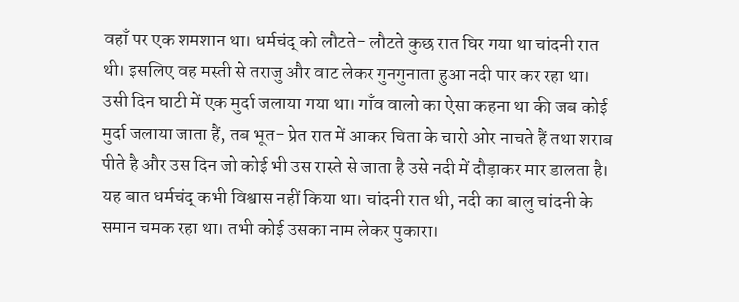वहाँ पर एक शमशान था। धर्मचंद् को लौटते- लौटते कुछ रात घिर गया था चांदनी रात थी। इसलिए वह मस्ती से तराजु और वाट लेकर गुनगुनाता हुआ नदी पार कर रहा था। उसी दिन घाटी में एक मुर्दा जलाया गया था। गाँव वालो का ऐसा कहना था की जब कोई मुर्दा जलाया जाता हैं, तब भूत- प्रेत रात में आकर चिता के चारो ओर नाचते हैं तथा शराब पीते है और उस दिन जो कोई भी उस रास्ते से जाता है उसे नदी में दौड़ाकर मार डालता है। यह बात धर्मचंद् कभी विश्वास नहीं किया था। चांदनी रात थी, नदी का बालु चांदनी के समान चमक रहा था। तभी कोई उसका नाम लेकर पुकारा।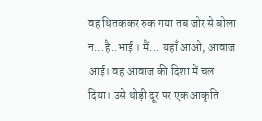वह थितककर रुक गया तब जोर से बोला न...है..भाई । मैं... यहाँ आओ, आवाज आई। वह आवाज की दिशा में चल दिया। उसे थोड़ी दूर पर एक आकृति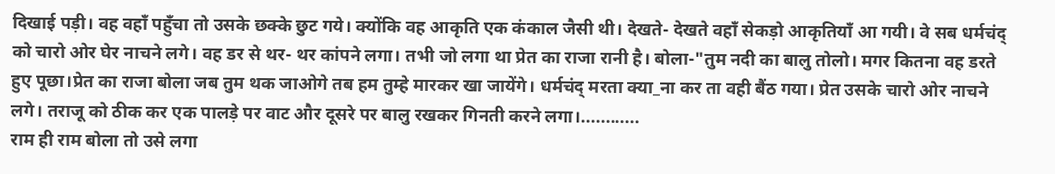दिखाई पड़ी। वह वहाँ पहुँचा तो उसके छक्के छुट गये। क्योंकि वह आकृति एक कंकाल जैसी थी। देखते- देखते वहाँ सेकड़ो आकृतियाँ आ गयी। वे सब धर्मचंद् को चारो ओर घेर नाचने लगे। वह डर से थर- थर कांपने लगा। तभी जो लगा था प्रेत का राजा रानी है। बोला-"तुम नदी का बालु तोलो। मगर कितना वह डरते हुए पूछा।प्रेत का राजा बोला जब तुम थक जाओगे तब हम तुम्हे मारकर खा जायेंगे। धर्मचंद् मरता क्या_ना कर ता वही बैंठ गया। प्रेत उसके चारो ओर नाचने लगे। तराजू को ठीक कर एक पालड़े पर वाट और दूसरे पर बालु रखकर गिनती करने लगा।............
राम ही राम बोला तो उसे लगा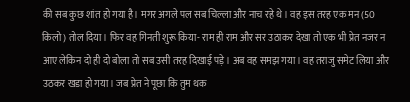की सब कुछ शांत हो गया है। मगर अगले पल सब चिल्ला और नाच रहे थे। वह इस तरह एक मन (50 किलो) तोल दिया। फिर वह गिनती शुरू किया- राम ही राम और सर उठाकर देखा तो एक भी प्रेत नजर न आए लेकिन दो ही दो बोला तो सब उसी तरह दिखाई पड़े। अब वह समझ गया। वह तराजु समेट लिया और उठकर खडा हो गया। जब प्रेत ने पूछा कि तुम थक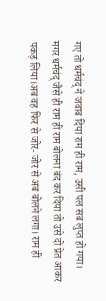गए तो धर्मचंद् ने जवाब दिया राम ही राम, उसी पल सब लुप्त हो गया। मगर धर्मचंद् जैसे ही राम ही राम बोलना बंद कर दिया तो उसे दो प्रेत आकर पकड़ लिया।अब वह फिर से जोर- जोर से अब बोलने लगा। राम ही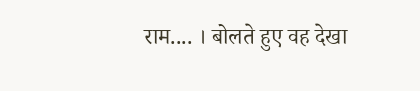राम.... । बोलते हुए वह देखा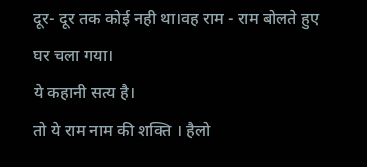दूर- दूर तक कोई नही था।वह राम - राम बोलते हुए घर चला गया।
ये कहानी सत्य है।
तो ये राम नाम की शक्ति । हैलो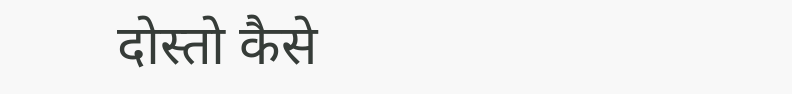दोस्तो कैसे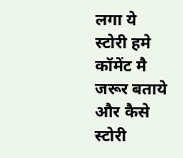लगा ये स्टोरी हमे कॉमेंट मै जरूर बताये और कैसे स्टोरी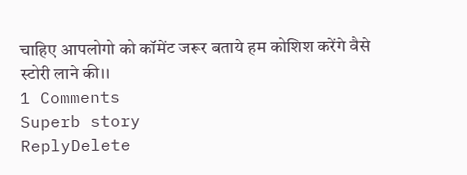चाहिए आपलोगो को कॉमेंट जरूर बताये हम कोशिश करेंगे वैसे स्टोरी लाने की।।
1 Comments
Superb story
ReplyDelete